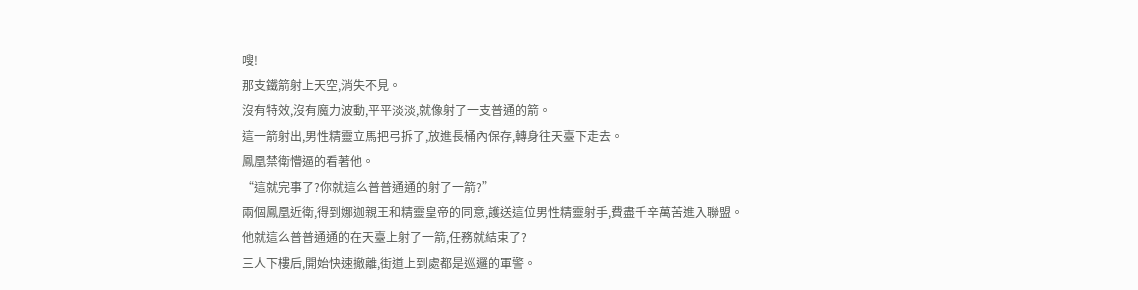嗖!
那支鐵箭射上天空,消失不見。
沒有特效,沒有魔力波動,平平淡淡,就像射了一支普通的箭。
這一箭射出,男性精靈立馬把弓拆了,放進長桶內保存,轉身往天臺下走去。
鳳凰禁衛懵逼的看著他。
“這就完事了?你就這么普普通通的射了一箭?”
兩個鳳凰近衛,得到娜迦親王和精靈皇帝的同意,護送這位男性精靈射手,費盡千辛萬苦進入聯盟。
他就這么普普通通的在天臺上射了一箭,任務就結束了?
三人下樓后,開始快速撤離,街道上到處都是巡邏的軍警。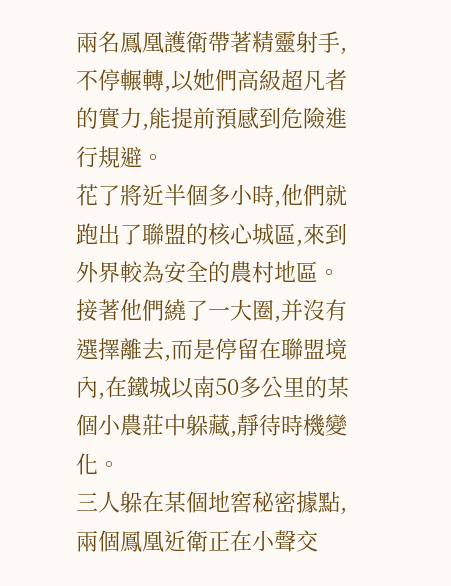兩名鳳凰護衛帶著精靈射手,不停輾轉,以她們高級超凡者的實力,能提前預感到危險進行規避。
花了將近半個多小時,他們就跑出了聯盟的核心城區,來到外界較為安全的農村地區。
接著他們繞了一大圈,并沒有選擇離去,而是停留在聯盟境內,在鐵城以南50多公里的某個小農莊中躲藏,靜待時機變化。
三人躲在某個地窖秘密據點,兩個鳳凰近衛正在小聲交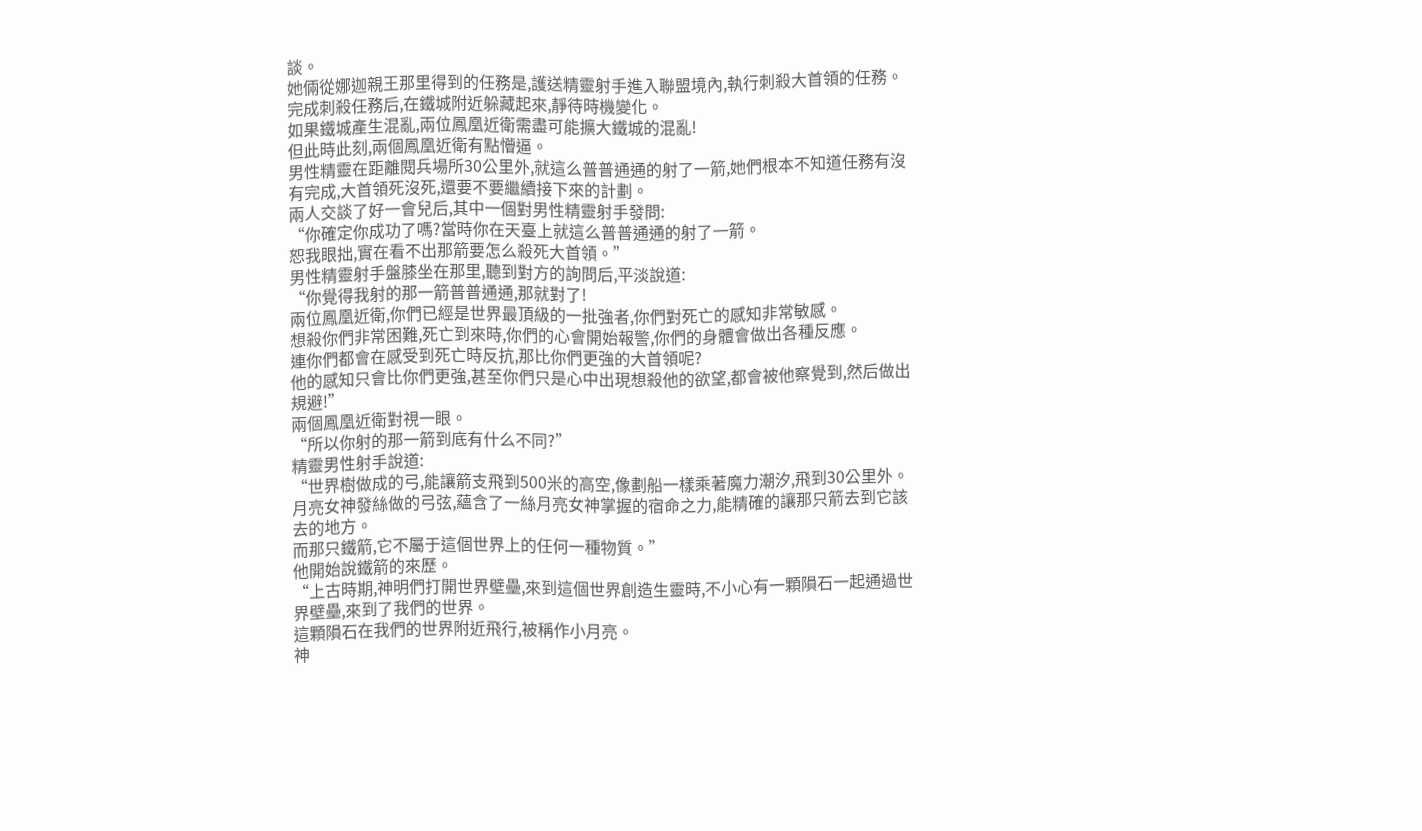談。
她倆從娜迦親王那里得到的任務是,護送精靈射手進入聯盟境內,執行刺殺大首領的任務。
完成刺殺任務后,在鐵城附近躲藏起來,靜待時機變化。
如果鐵城產生混亂,兩位鳳凰近衛需盡可能擴大鐵城的混亂!
但此時此刻,兩個鳳凰近衛有點懵逼。
男性精靈在距離閱兵場所30公里外,就這么普普通通的射了一箭,她們根本不知道任務有沒有完成,大首領死沒死,還要不要繼續接下來的計劃。
兩人交談了好一會兒后,其中一個對男性精靈射手發問:
“你確定你成功了嗎?當時你在天臺上就這么普普通通的射了一箭。
恕我眼拙,實在看不出那箭要怎么殺死大首領。”
男性精靈射手盤膝坐在那里,聽到對方的詢問后,平淡說道:
“你覺得我射的那一箭普普通通,那就對了!
兩位鳳凰近衛,你們已經是世界最頂級的一批強者,你們對死亡的感知非常敏感。
想殺你們非常困難,死亡到來時,你們的心會開始報警,你們的身體會做出各種反應。
連你們都會在感受到死亡時反抗,那比你們更強的大首領呢?
他的感知只會比你們更強,甚至你們只是心中出現想殺他的欲望,都會被他察覺到,然后做出規避!”
兩個鳳凰近衛對視一眼。
“所以你射的那一箭到底有什么不同?”
精靈男性射手說道:
“世界樹做成的弓,能讓箭支飛到500米的高空,像劃船一樣乘著魔力潮汐,飛到30公里外。
月亮女神發絲做的弓弦,蘊含了一絲月亮女神掌握的宿命之力,能精確的讓那只箭去到它該去的地方。
而那只鐵箭,它不屬于這個世界上的任何一種物質。”
他開始說鐵箭的來歷。
“上古時期,神明們打開世界壁壘,來到這個世界創造生靈時,不小心有一顆隕石一起通過世界壁壘,來到了我們的世界。
這顆隕石在我們的世界附近飛行,被稱作小月亮。
神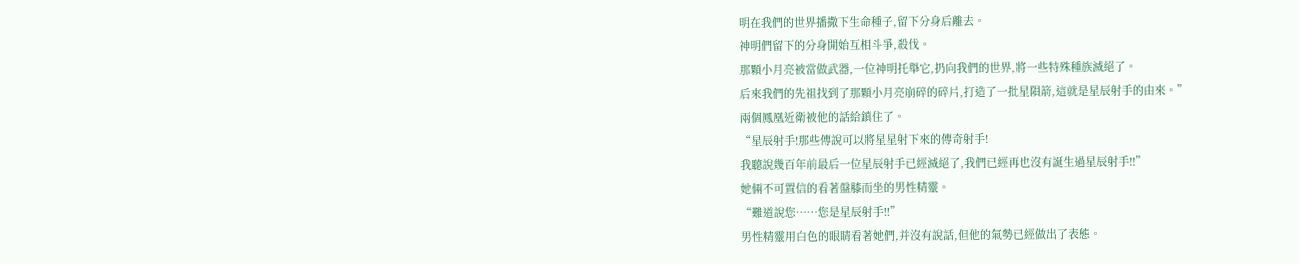明在我們的世界播撒下生命種子,留下分身后離去。
神明們留下的分身開始互相斗爭,殺伐。
那顆小月亮被當做武器,一位神明托舉它,扔向我們的世界,將一些特殊種族滅絕了。
后來我們的先祖找到了那顆小月亮崩碎的碎片,打造了一批星隕箭,這就是星辰射手的由來。”
兩個鳳凰近衛被他的話給鎮住了。
“星辰射手!那些傳說可以將星星射下來的傳奇射手!
我聽說幾百年前最后一位星辰射手已經滅絕了,我們已經再也沒有誕生過星辰射手!!”
她倆不可置信的看著盤膝而坐的男性精靈。
“難道說您……您是星辰射手!!”
男性精靈用白色的眼睛看著她們,并沒有說話,但他的氣勢已經做出了表態。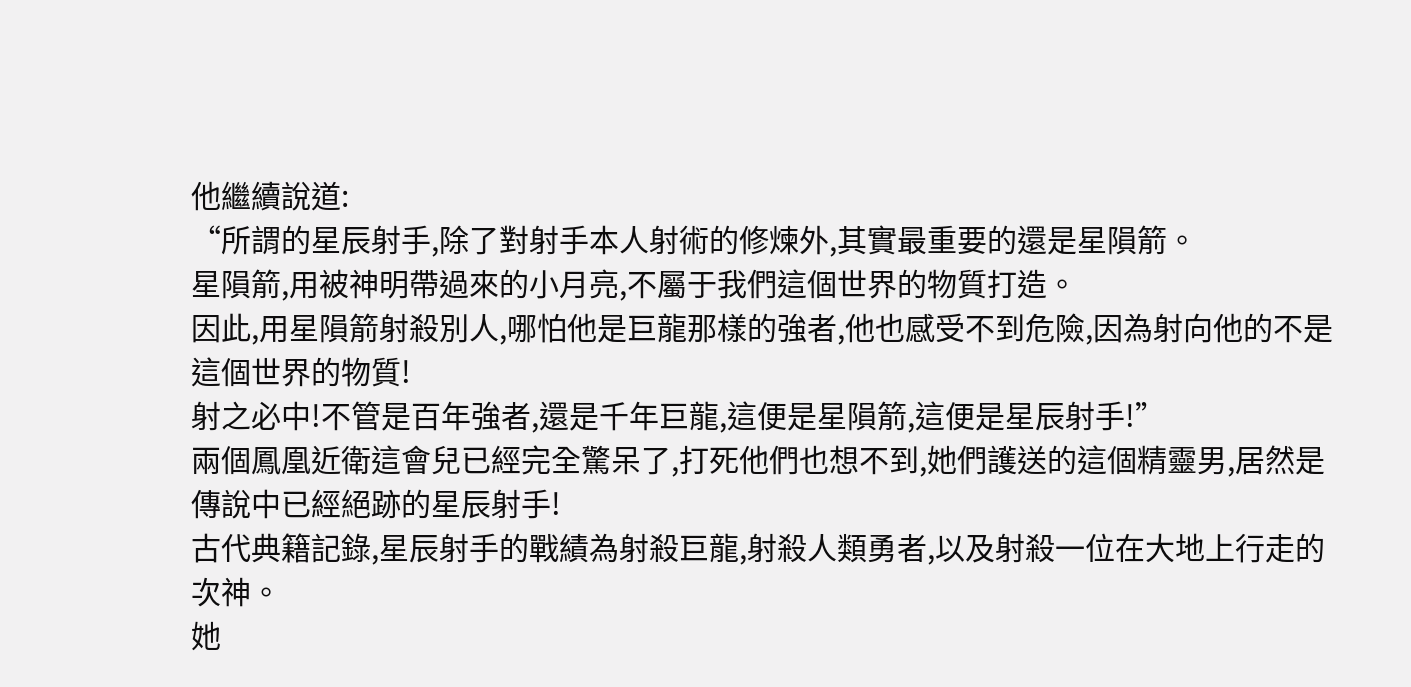他繼續說道:
“所謂的星辰射手,除了對射手本人射術的修煉外,其實最重要的還是星隕箭。
星隕箭,用被神明帶過來的小月亮,不屬于我們這個世界的物質打造。
因此,用星隕箭射殺別人,哪怕他是巨龍那樣的強者,他也感受不到危險,因為射向他的不是這個世界的物質!
射之必中!不管是百年強者,還是千年巨龍,這便是星隕箭,這便是星辰射手!”
兩個鳳凰近衛這會兒已經完全驚呆了,打死他們也想不到,她們護送的這個精靈男,居然是傳說中已經絕跡的星辰射手!
古代典籍記錄,星辰射手的戰績為射殺巨龍,射殺人類勇者,以及射殺一位在大地上行走的次神。
她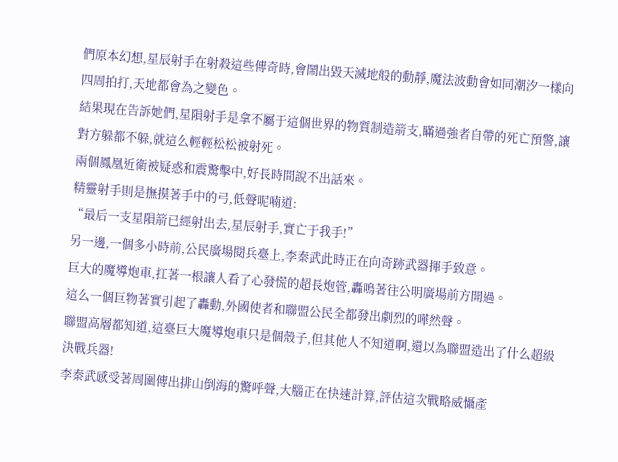們原本幻想,星辰射手在射殺這些傳奇時,會鬧出毀天滅地般的動靜,魔法波動會如同潮汐一樣向四周拍打,天地都會為之變色。
結果現在告訴她們,星隕射手是拿不屬于這個世界的物質制造箭支,瞞過強者自帶的死亡預警,讓對方躲都不躲,就這么輕輕松松被射死。
兩個鳳凰近衛被疑惑和震驚擊中,好長時間說不出話來。
精靈射手則是撫摸著手中的弓,低聲呢喃道:
“最后一支星隕箭已經射出去,星辰射手,實亡于我手!”
另一邊,一個多小時前,公民廣場閱兵臺上,李秦武此時正在向奇跡武器揮手致意。
巨大的魔導炮車,扛著一根讓人看了心發慌的超長炮管,轟鳴著往公明廣場前方開過。
這么一個巨物著實引起了轟動,外國使者和聯盟公民全都發出劇烈的嘩然聲。
聯盟高層都知道,這臺巨大魔導炮車只是個殼子,但其他人不知道啊,還以為聯盟造出了什么超級決戰兵器!
李秦武感受著周圍傳出排山倒海的驚呼聲,大腦正在快速計算,評估這次戰略威懾產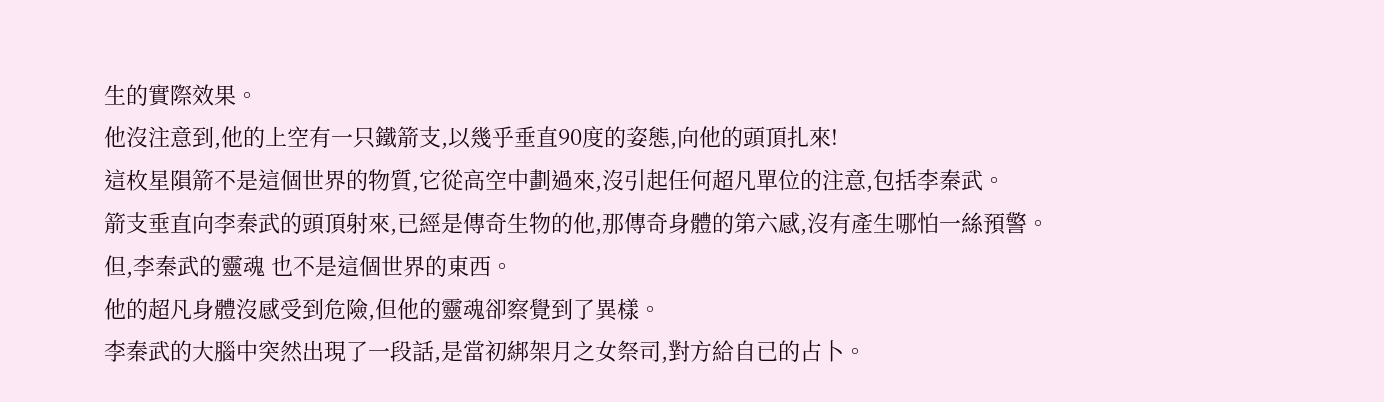生的實際效果。
他沒注意到,他的上空有一只鐵箭支,以幾乎垂直90度的姿態,向他的頭頂扎來!
這枚星隕箭不是這個世界的物質,它從高空中劃過來,沒引起任何超凡單位的注意,包括李秦武。
箭支垂直向李秦武的頭頂射來,已經是傳奇生物的他,那傳奇身體的第六感,沒有產生哪怕一絲預警。
但,李秦武的靈魂 也不是這個世界的東西。
他的超凡身體沒感受到危險,但他的靈魂卻察覺到了異樣。
李秦武的大腦中突然出現了一段話,是當初綁架月之女祭司,對方給自已的占卜。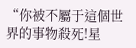“你被不屬于這個世界的事物殺死!星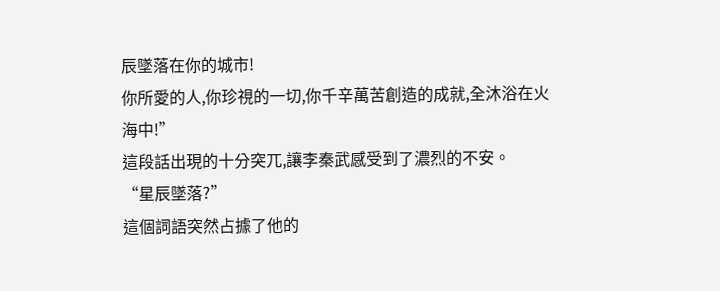辰墜落在你的城市!
你所愛的人,你珍視的一切,你千辛萬苦創造的成就,全沐浴在火海中!”
這段話出現的十分突兀,讓李秦武感受到了濃烈的不安。
“星辰墜落?”
這個詞語突然占據了他的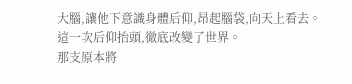大腦,讓他下意識身體后仰,昂起腦袋,向天上看去。
這一次后仰抬頭,徹底改變了世界。
那支原本將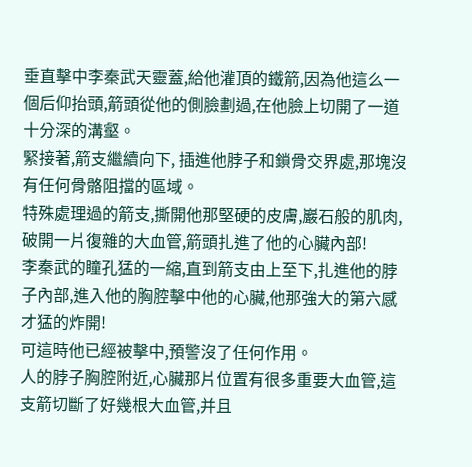垂直擊中李秦武天靈蓋,給他灌頂的鐵箭,因為他這么一個后仰抬頭,箭頭從他的側臉劃過,在他臉上切開了一道十分深的溝壑。
緊接著,箭支繼續向下, 插進他脖子和鎖骨交界處,那塊沒有任何骨骼阻擋的區域。
特殊處理過的箭支,撕開他那堅硬的皮膚,巖石般的肌肉,破開一片復雜的大血管,箭頭扎進了他的心臟內部!
李秦武的瞳孔猛的一縮,直到箭支由上至下,扎進他的脖子內部,進入他的胸腔擊中他的心臟,他那強大的第六感才猛的炸開!
可這時他已經被擊中,預警沒了任何作用。
人的脖子胸腔附近,心臟那片位置有很多重要大血管,這支箭切斷了好幾根大血管,并且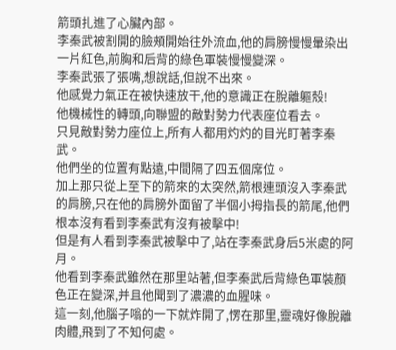箭頭扎進了心臟內部。
李秦武被割開的臉頰開始往外流血,他的肩膀慢慢暈染出一片紅色,前胸和后背的綠色軍裝慢慢變深。
李秦武張了張嘴,想說話,但說不出來。
他感覺力氣正在被快速放干,他的意識正在脫離軀殼!
他機械性的轉頭,向聯盟的敵對勢力代表座位看去。
只見敵對勢力座位上,所有人都用灼灼的目光盯著李秦武。
他們坐的位置有點遠,中間隔了四五個席位。
加上那只從上至下的箭來的太突然,箭根連頭沒入李秦武的肩膀,只在他的肩膀外面留了半個小拇指長的箭尾,他們根本沒有看到李秦武有沒有被擊中!
但是有人看到李秦武被擊中了,站在李秦武身后5米處的阿月。
他看到李秦武雖然在那里站著,但李秦武后背綠色軍裝顏色正在變深,并且他聞到了濃濃的血腥味。
這一刻,他腦子嗡的一下就炸開了,愣在那里,靈魂好像脫離肉體,飛到了不知何處。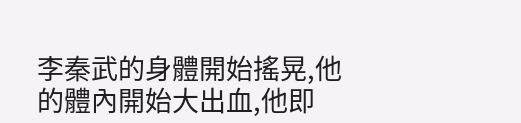李秦武的身體開始搖晃,他的體內開始大出血,他即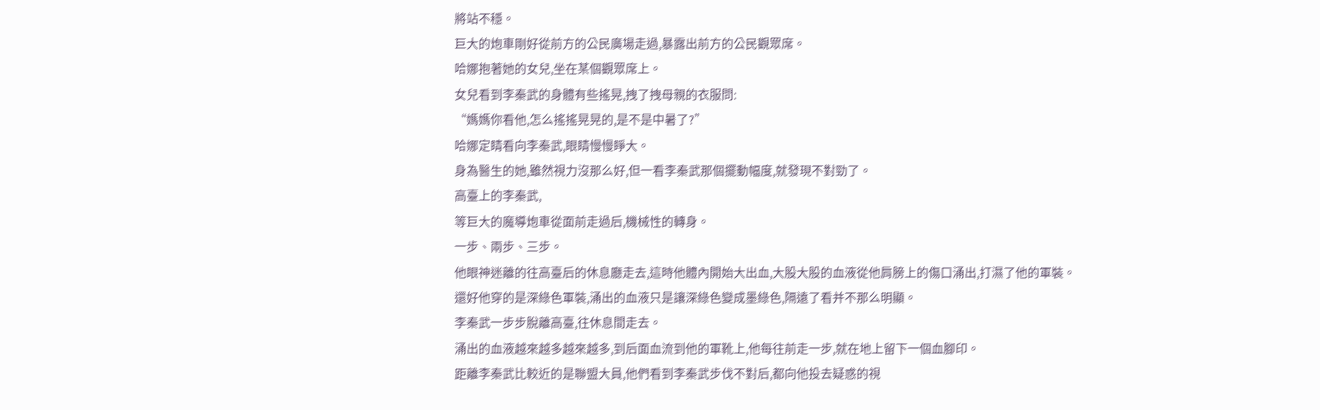將站不穩。
巨大的炮車剛好從前方的公民廣場走過,暴露出前方的公民觀眾席。
哈娜抱著她的女兒,坐在某個觀眾席上。
女兒看到李秦武的身體有些搖晃,拽了拽母親的衣服問:
“媽媽你看他,怎么搖搖晃晃的,是不是中暑了?”
哈娜定睛看向李秦武,眼睛慢慢睜大。
身為醫生的她,雖然視力沒那么好,但一看李秦武那個擺動幅度,就發現不對勁了。
高臺上的李秦武,
等巨大的魔導炮車從面前走過后,機械性的轉身。
一步、兩步、三步。
他眼神迷離的往高臺后的休息廳走去,這時他體內開始大出血,大股大股的血液從他肩膀上的傷口涌出,打濕了他的軍裝。
還好他穿的是深綠色軍裝,涌出的血液只是讓深綠色變成墨綠色,隔遠了看并不那么明顯。
李秦武一步步脫離高臺,往休息間走去。
涌出的血液越來越多越來越多,到后面血流到他的軍靴上,他每往前走一步,就在地上留下一個血腳印。
距離李秦武比較近的是聯盟大員,他們看到李秦武步伐不對后,都向他投去疑惑的視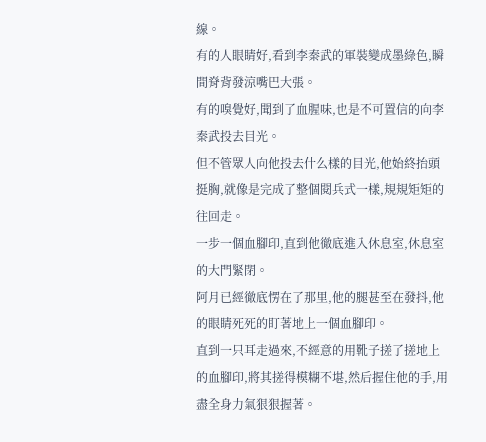線。
有的人眼睛好,看到李秦武的軍裝變成墨綠色,瞬間脊背發涼嘴巴大張。
有的嗅覺好,聞到了血腥味,也是不可置信的向李秦武投去目光。
但不管眾人向他投去什么樣的目光,他始終抬頭挺胸,就像是完成了整個閱兵式一樣,規規矩矩的往回走。
一步一個血腳印,直到他徹底進入休息室,休息室的大門緊閉。
阿月已經徹底愣在了那里,他的腿甚至在發抖,他的眼睛死死的盯著地上一個血腳印。
直到一只耳走過來,不經意的用靴子搓了搓地上的血腳印,將其搓得模糊不堪,然后握住他的手,用盡全身力氣狠狠握著。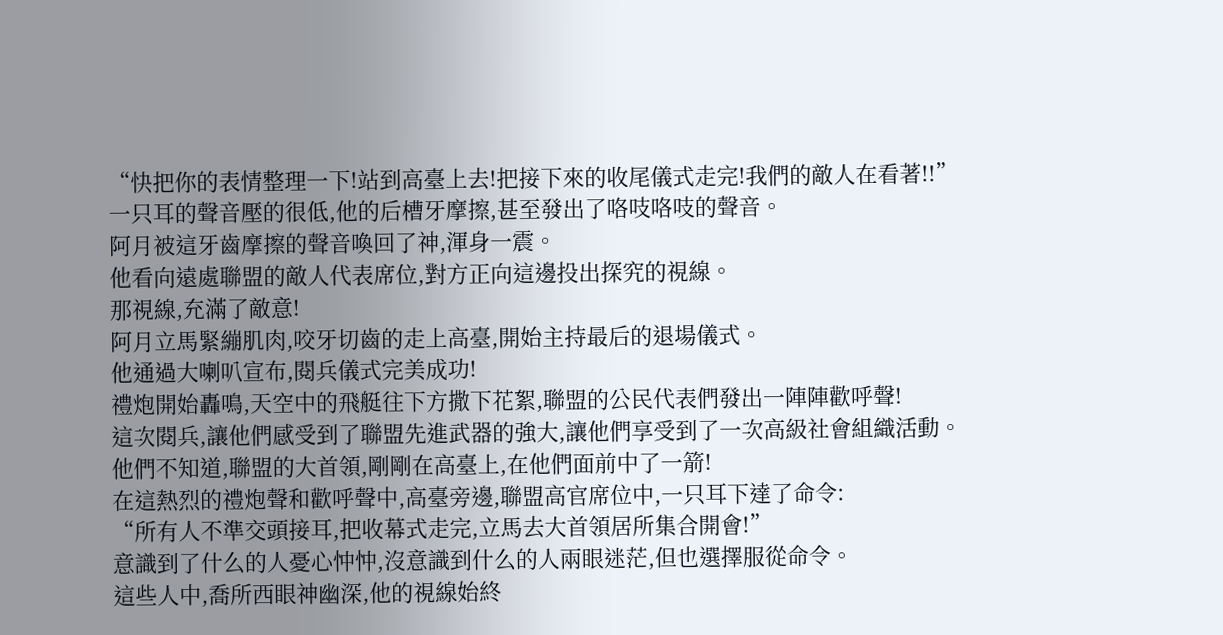“快把你的表情整理一下!站到高臺上去!把接下來的收尾儀式走完!我們的敵人在看著!!”
一只耳的聲音壓的很低,他的后槽牙摩擦,甚至發出了咯吱咯吱的聲音。
阿月被這牙齒摩擦的聲音喚回了神,渾身一震。
他看向遠處聯盟的敵人代表席位,對方正向這邊投出探究的視線。
那視線,充滿了敵意!
阿月立馬緊繃肌肉,咬牙切齒的走上高臺,開始主持最后的退場儀式。
他通過大喇叭宣布,閱兵儀式完美成功!
禮炮開始轟鳴,天空中的飛艇往下方撒下花絮,聯盟的公民代表們發出一陣陣歡呼聲!
這次閱兵,讓他們感受到了聯盟先進武器的強大,讓他們享受到了一次高級社會組織活動。
他們不知道,聯盟的大首領,剛剛在高臺上,在他們面前中了一箭!
在這熱烈的禮炮聲和歡呼聲中,高臺旁邊,聯盟高官席位中,一只耳下達了命令:
“所有人不準交頭接耳,把收幕式走完,立馬去大首領居所集合開會!”
意識到了什么的人憂心忡忡,沒意識到什么的人兩眼迷茫,但也選擇服從命令。
這些人中,喬所西眼神幽深,他的視線始終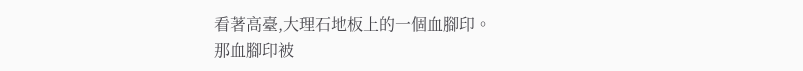看著高臺,大理石地板上的一個血腳印。
那血腳印被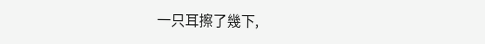一只耳擦了幾下,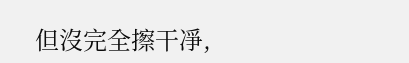但沒完全擦干凈,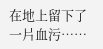在地上留下了一片血污……